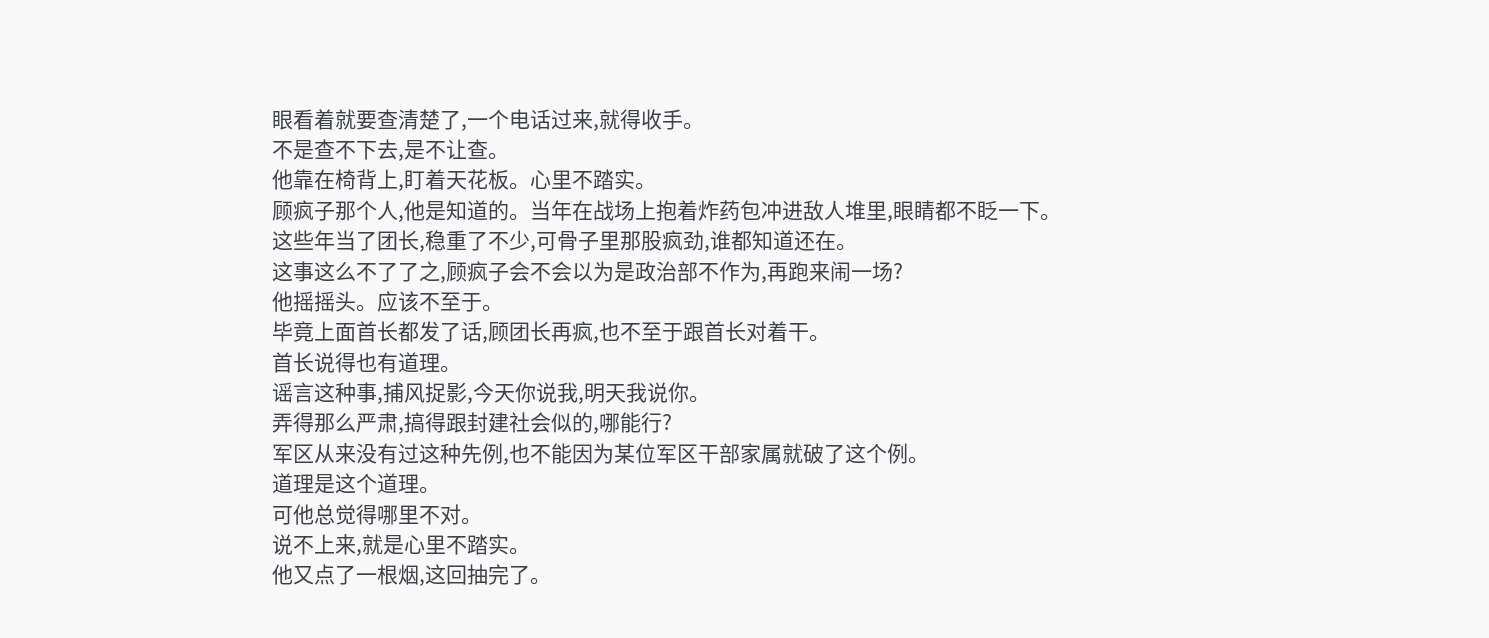眼看着就要查清楚了,一个电话过来,就得收手。
不是查不下去,是不让查。
他靠在椅背上,盯着天花板。心里不踏实。
顾疯子那个人,他是知道的。当年在战场上抱着炸药包冲进敌人堆里,眼睛都不眨一下。
这些年当了团长,稳重了不少,可骨子里那股疯劲,谁都知道还在。
这事这么不了了之,顾疯子会不会以为是政治部不作为,再跑来闹一场?
他摇摇头。应该不至于。
毕竟上面首长都发了话,顾团长再疯,也不至于跟首长对着干。
首长说得也有道理。
谣言这种事,捕风捉影,今天你说我,明天我说你。
弄得那么严肃,搞得跟封建社会似的,哪能行?
军区从来没有过这种先例,也不能因为某位军区干部家属就破了这个例。
道理是这个道理。
可他总觉得哪里不对。
说不上来,就是心里不踏实。
他又点了一根烟,这回抽完了。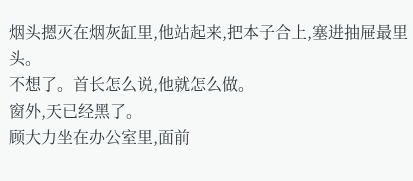烟头摁灭在烟灰缸里,他站起来,把本子合上,塞进抽屉最里头。
不想了。首长怎么说,他就怎么做。
窗外,天已经黑了。
顾大力坐在办公室里,面前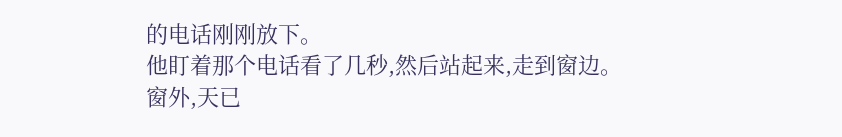的电话刚刚放下。
他盯着那个电话看了几秒,然后站起来,走到窗边。
窗外,天已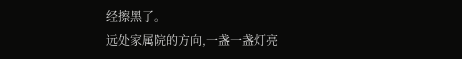经擦黑了。
远处家属院的方向,一盏一盏灯亮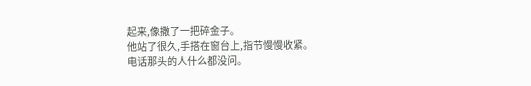起来,像撒了一把碎金子。
他站了很久,手搭在窗台上,指节慢慢收紧。
电话那头的人什么都没问。